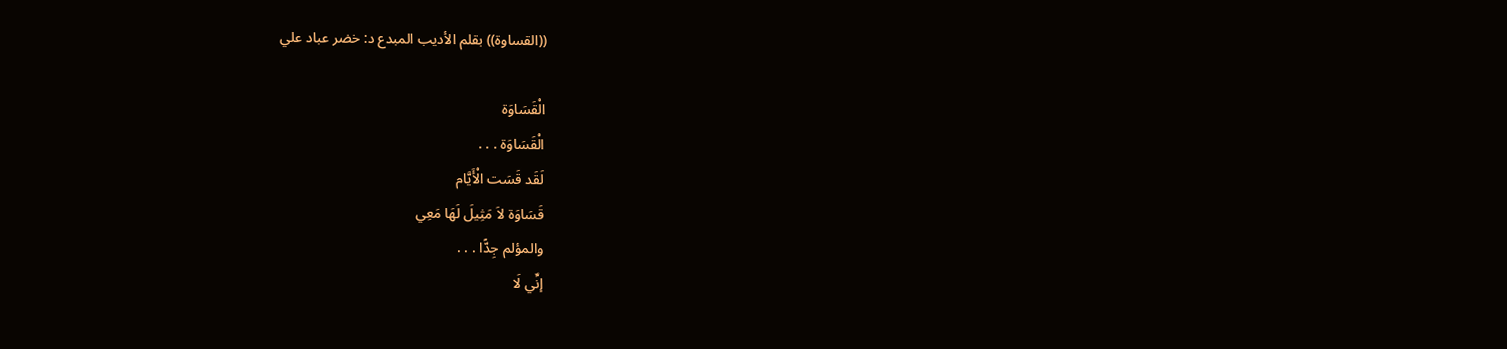((القساوة)) بقلم الأديب المبدع د: خضر عباد علي

الْقَسَاوَة
الْقَسَاوَة . . .
لَقَد قَسَت الْأَيَّام
قَسَاوَة لاَ مَثِيلَ لَهَا مَعِي
والمؤلم جِدًّا . . .
إنِّي لَا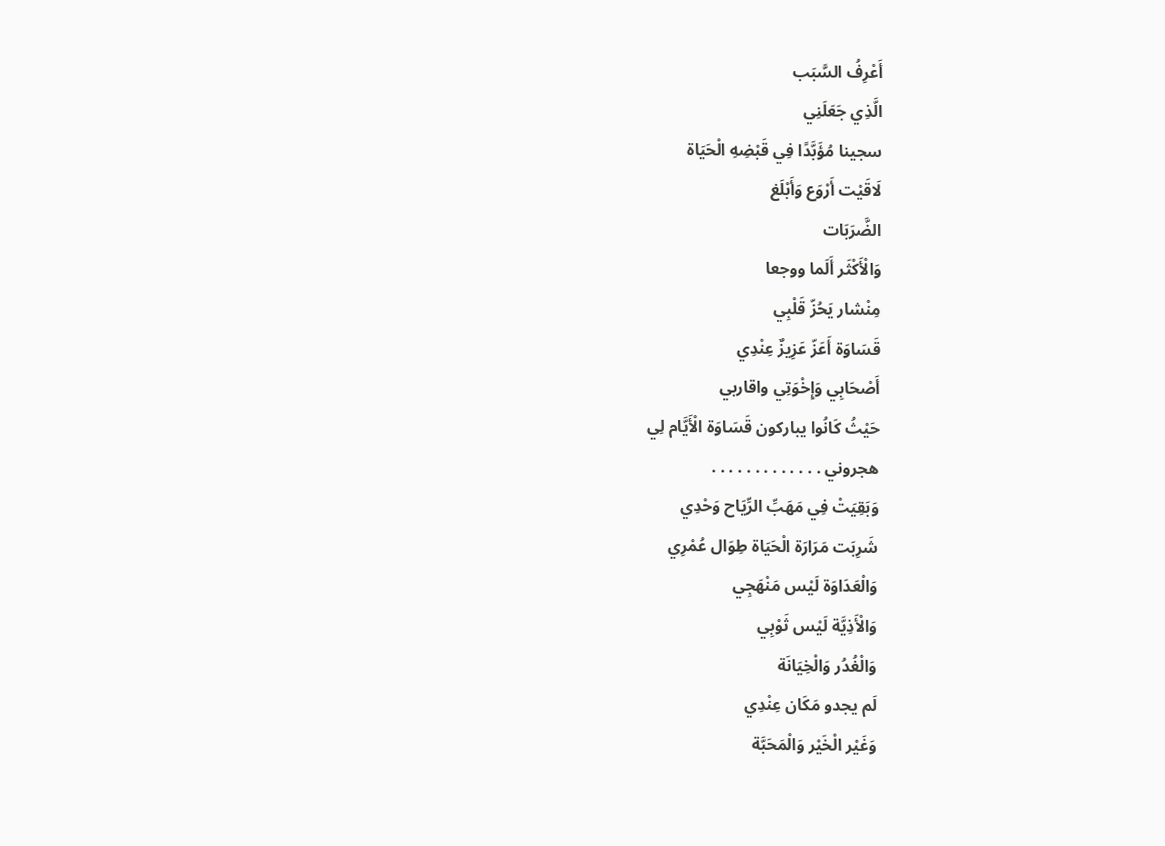أَعْرِفُ السَّبَب
الَّذِي جَعَلَنِي
سجينا مُؤَبَّدًا فِي قَبْضِهِ الْحَيَاة
لَاقَيْت أَرْوَع وَأَبْلَغ
الضَّرَبَات
وَالْأَكْثَر أَلَما ووجعا
مِنْشار يَحُزّ قَلْبِي
قَسَاوَة أَعَزّ عَزِيزٌ عِنْدِي
أَصْحَابِي وَإِخْوَتِي واقاربي
حَيْثُ كَانُوا يباركون قَسَاوَة الْأَيَّام لِي
هجروني . . . . . . . . . . . . .
وَبَقِيَتْ فِي مَهَبِّ الرِّيَاح وَحْدِي
شَرِبَت مَرَارَة الْحَيَاة طِوَال عُمْرِي
وَالْعَدَاوَة لَيْس مَنْهَجِي
وَالْأَذِيَّة لَيْس ثَوْبِي
وَالْغُدُر وَالْخِيَانَة
لَم يجدو مَكَان عِنْدِي
وَغَيْر الْخَيْر وَالْمَحَبَّة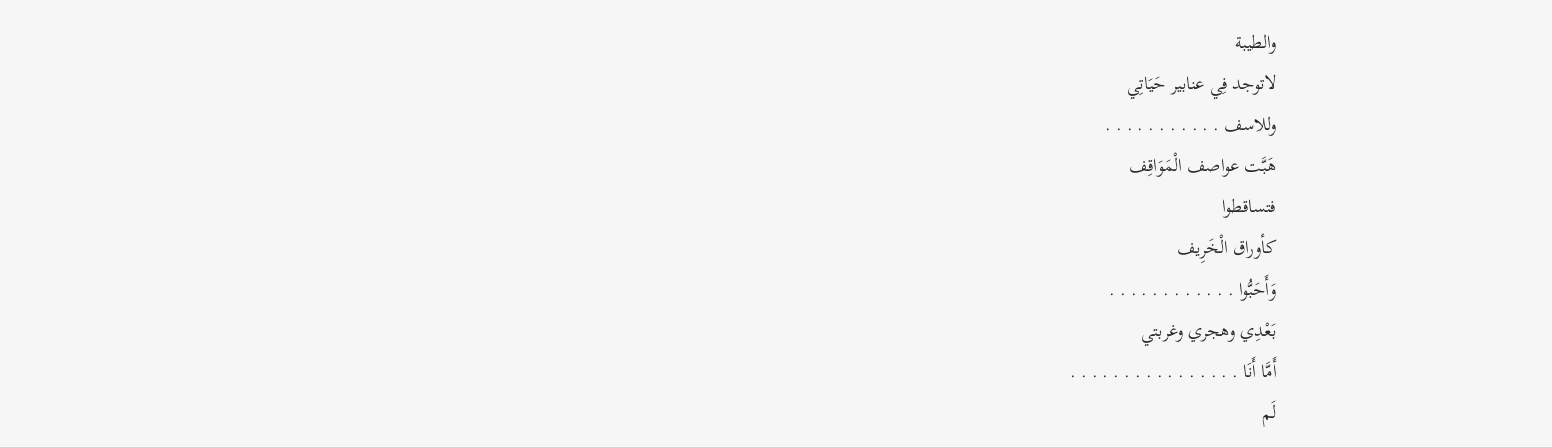والطيبة
لاتوجد فِي عنابير حَيَاتِي
وللاسف . . . . . . . . . . .
هَبَّت عواصف الْمَوَاقِف
فتساقطوا
كأوراق الْخَرِيف
وَأَحَبُّوا . . . . . . . . . . . .
بَعْدِي وهجري وغربتي
أَمَّا أَنَا . . . . . . . . . . . . . . . .
لَم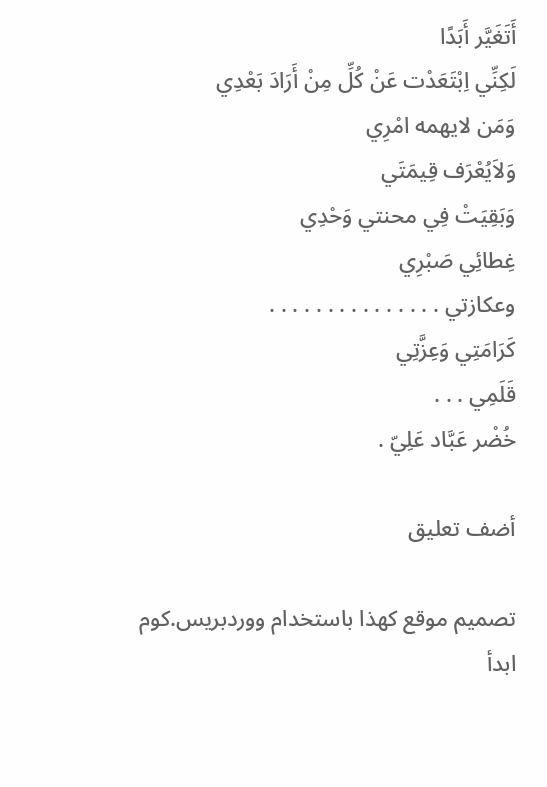أَتَغَيَّر أَبَدًا
لَكِنِّي اِبْتَعَدْت عَنْ كُلِّ مِنْ أَرَادَ بَعْدِي
وَمَن لايهمه امْرِي
وَلاَيُعْرَف قِيمَتَي
وَبَقِيَتْ فِي محنتي وَحْدِي
غِطائِي صَبْرِي
وعكازتي . . . . . . . . . . . . . . .
كَرَامَتِي وَعِزَّتِي
قَلَمِي . . .
خُضْر عَبَّاد عَلِيّ .

أضف تعليق

تصميم موقع كهذا باستخدام ووردبريس.كوم
ابدأ